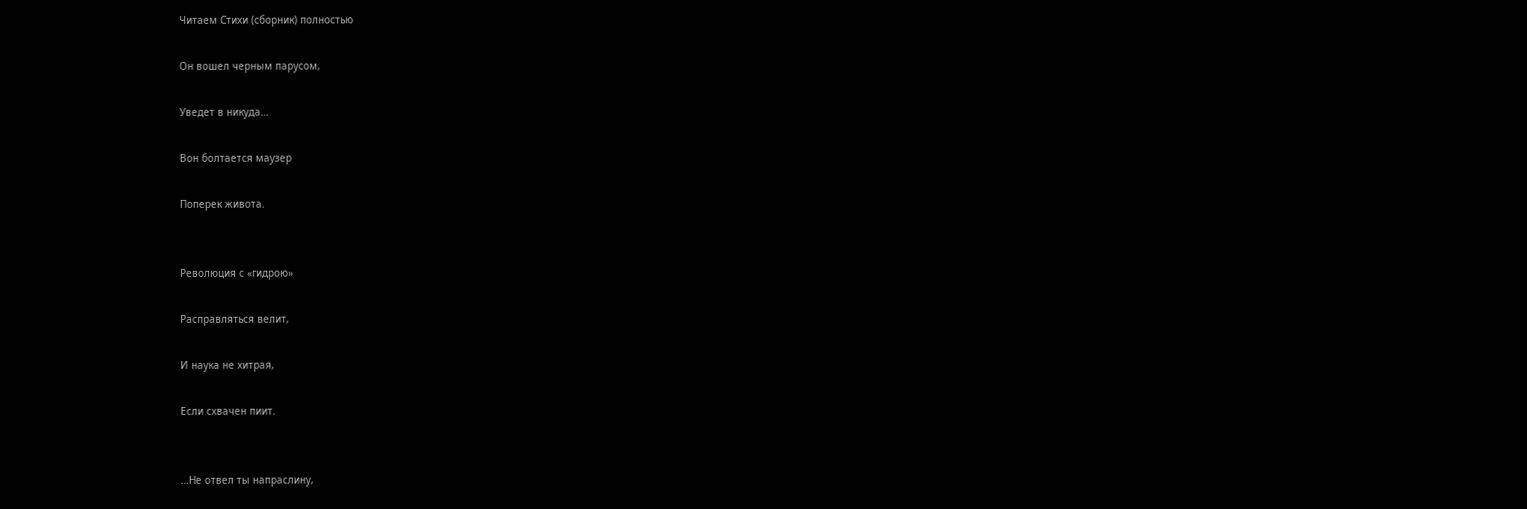Читаем Стихи (сборник) полностью

Он вошел черным парусом,

Уведет в никуда…

Вон болтается маузер

Поперек живота.


Революция с «гидрою»

Расправляться велит,

И наука не хитрая,

Если схвачен пиит.


…Не отвел ты напраслину,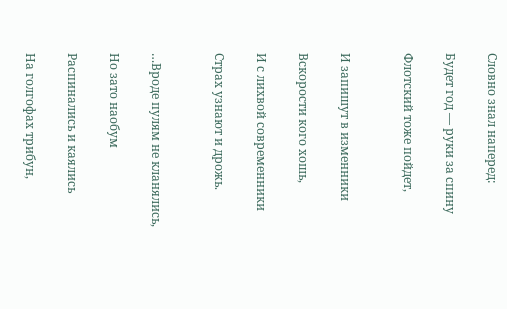Словно знал наперед:

Будет год — руки за спину

Флотский тоже пойдет,


И запишут в изменники

Вскорости кого хошь,

И с лихвой современники

Страх узнают и дрожь.


…Вроде пулям не кланялись,

Но зато наобум

Распинались и каялись

На голгофах трибун,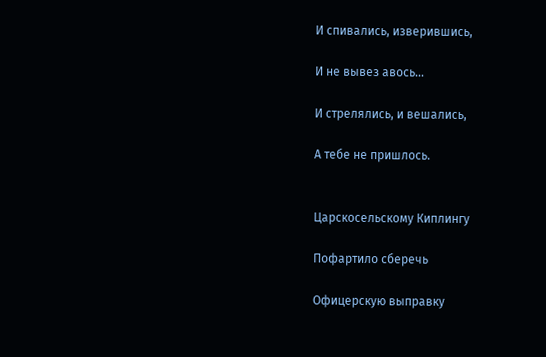И спивались, изверившись,

И не вывез авось…

И стрелялись, и вешались,

А тебе не пришлось.


Царскосельскому Киплингу

Пофартило сберечь

Офицерскую выправку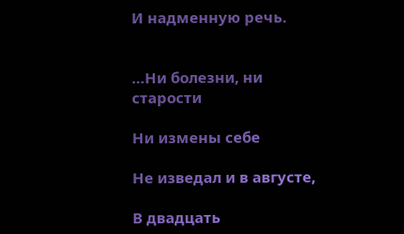И надменную речь.


…Ни болезни, ни старости

Ни измены себе

Не изведал и в августе,

В двадцать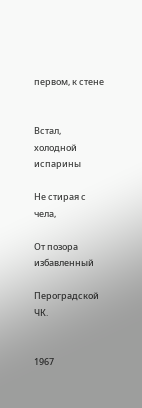первом, к стене


Встал, холодной испарины

Не стирая с чела,

От позора избавленный

Пероградской ЧК.


1967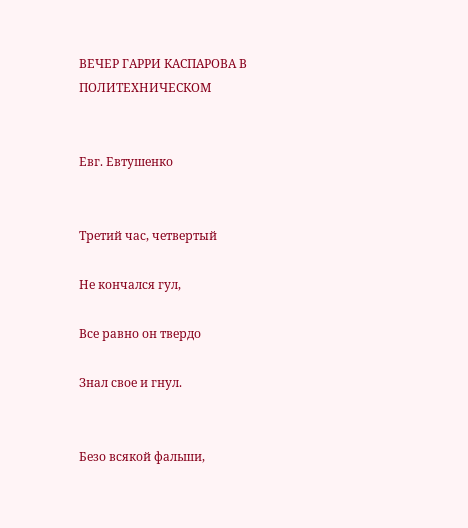ВЕЧЕР ГАРРИ КАСПAРОВА В ПОЛИТЕХНИЧЕСКОМ


Евг. Евтушенко


Третий час, четвертый

Не кончался гул,

Все равно он твердо

Знал свое и гнул.


Безо всякой фальши,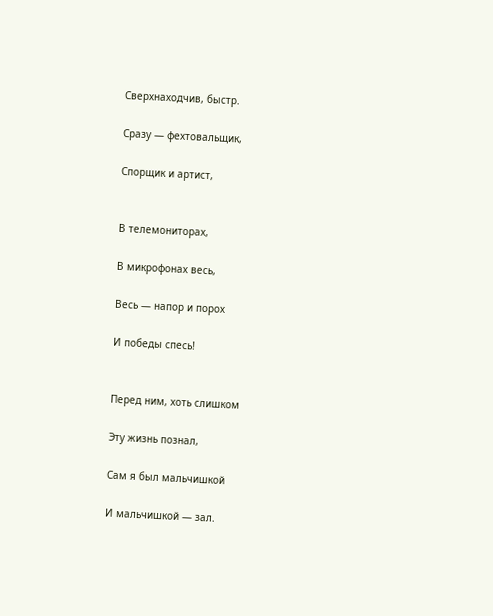Сверхнаходчив, быстр.

Сразу — фехтовальщик,

Спорщик и артист,


В телемониторах,

В микрофонах весь,

Весь — напор и порох

И победы спесь!


Перед ним, хоть слишком

Эту жизнь познал,

Сам я был мальчишкой

И мальчишкой — зал.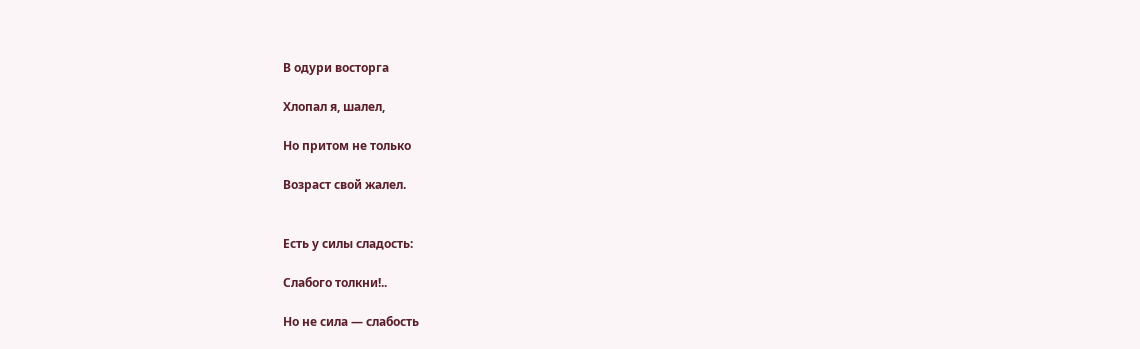В одури восторга

Хлопал я, шалел,

Но притом не только

Возраст свой жалел.


Есть у силы сладость:

Слабого толкни!..

Но не сила — слабость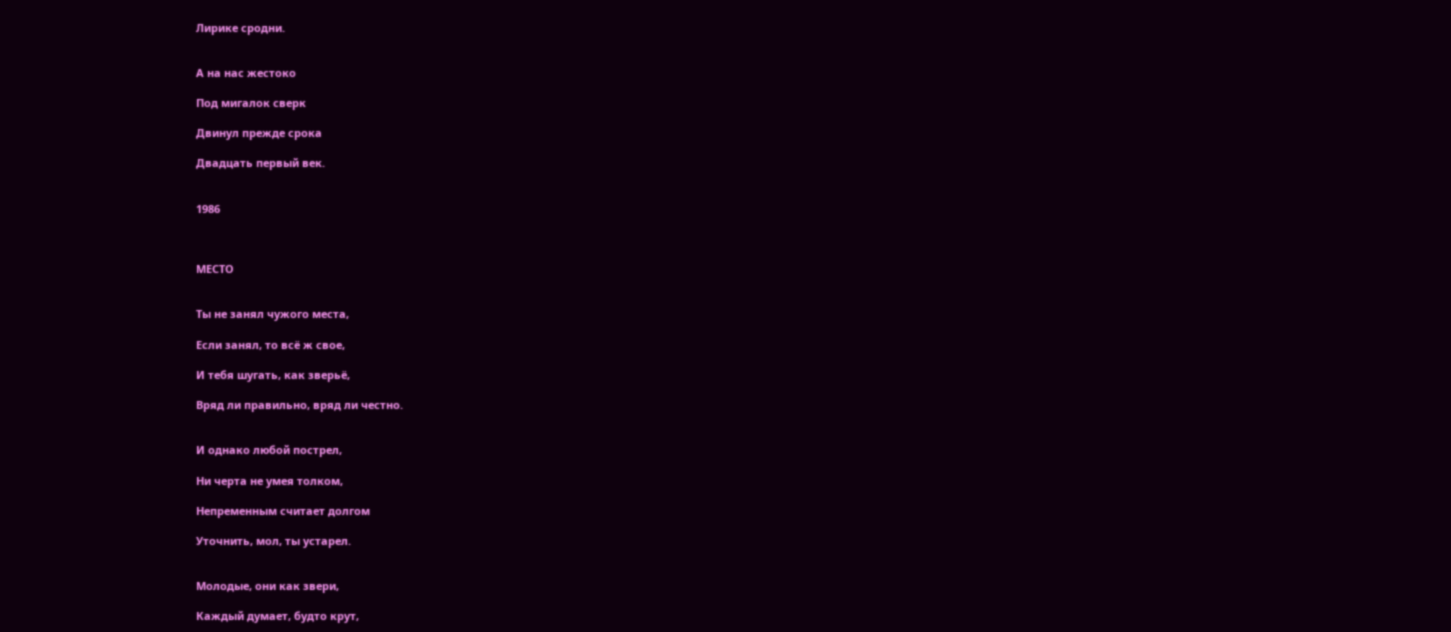Лирике сродни.


А на нас жестоко

Под мигалок сверк

Двинул прежде срока

Двадцать первый век.


1986



МЕСТО


Ты не занял чужого места,

Если занял, то всё ж свое,

И тебя шугать, как зверьё,

Вряд ли правильно, вряд ли честно.


И однако любой пострел,

Ни черта не умея толком,

Непременным считает долгом

Уточнить, мол, ты устарел.


Молодые, они как звери,

Каждый думает, будто крут,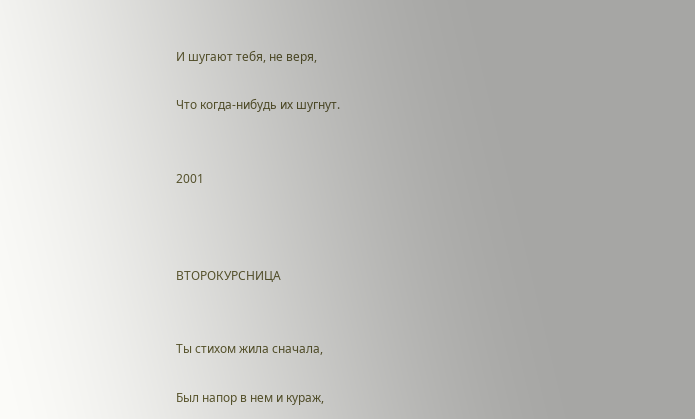И шугают тебя, не веря,

Что когда-нибудь их шугнут.


2001



ВТОРОКУРСНИЦА


Ты стихом жила сначала,

Был напор в нем и кураж,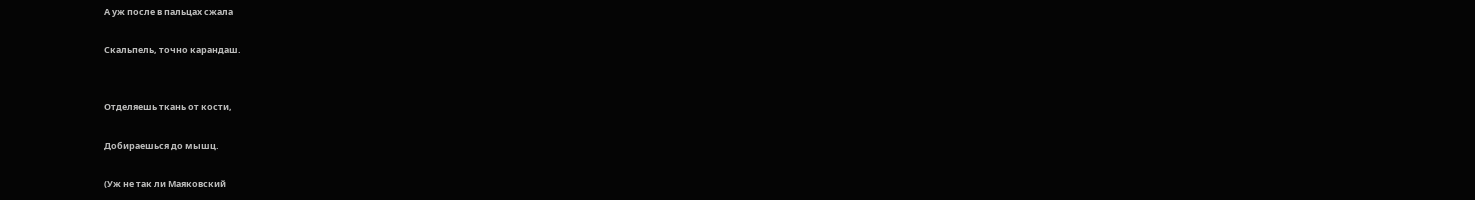А уж после в пальцах сжала

Скальпель, точно карандаш.


Отделяешь ткань от кости,

Добираешься до мышц.

(Уж не так ли Маяковский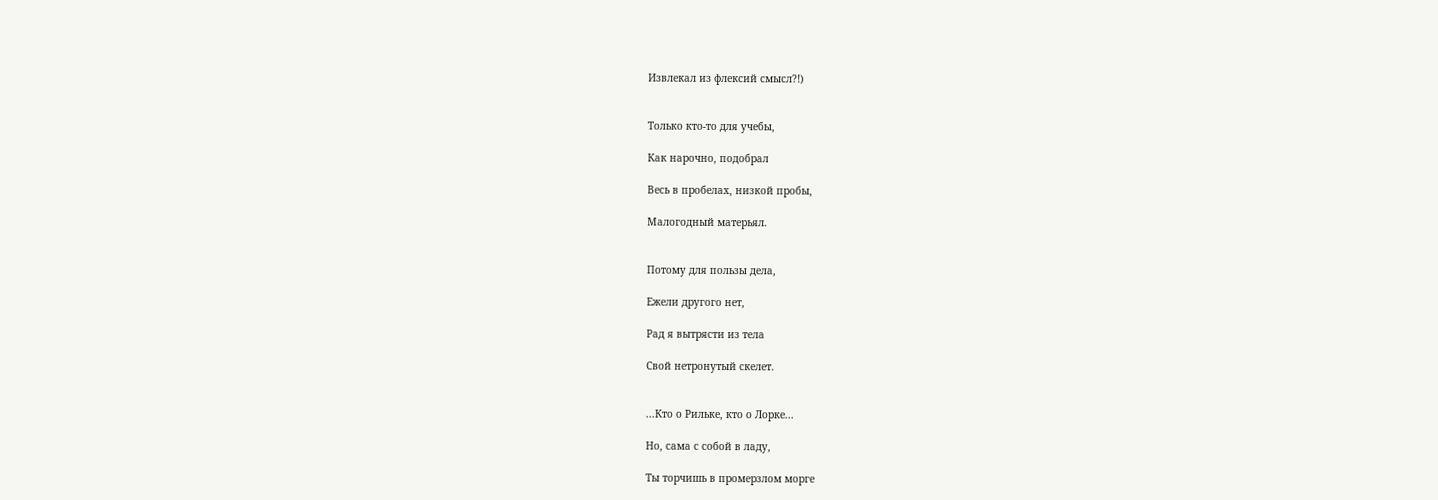Извлекал из флексий смысл?!)


Только кто-то для учебы,

Как нарочно, подобрал

Весь в пробелах, низкой пробы,

Малогодный матерьял.


Потому для пользы дела,

Ежели другого нет,

Рад я вытрясти из тела

Свой нетронутый скелет.


...Кто о Рильке, кто о Лорке...

Но, сама с собой в ладу,

Ты торчишь в промерзлом морге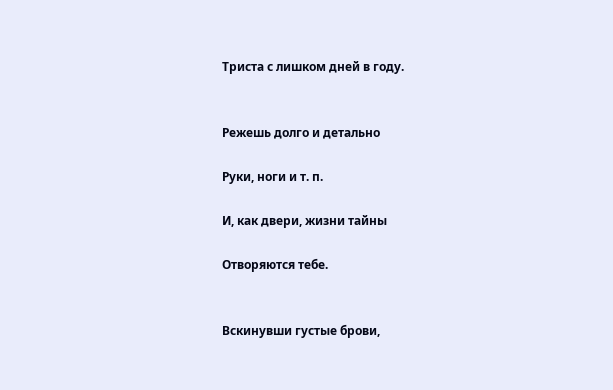Триста с лишком дней в году.


Режешь долго и детально

Руки, ноги и т. п.

И, как двери, жизни тайны

Отворяются тебе.


Вскинувши густые брови,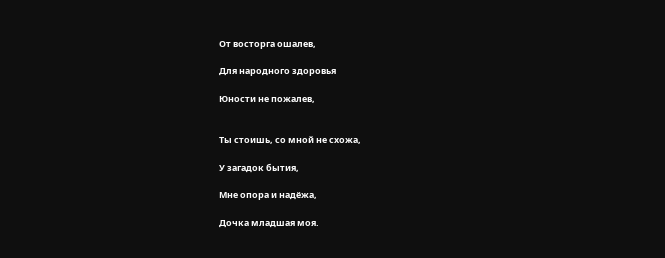От восторга ошалев,

Для народного здоровья

Юности не пожалев,


Ты стоишь, со мной не схожа,

У загадок бытия,

Мне опора и надёжа,

Дочка младшая моя.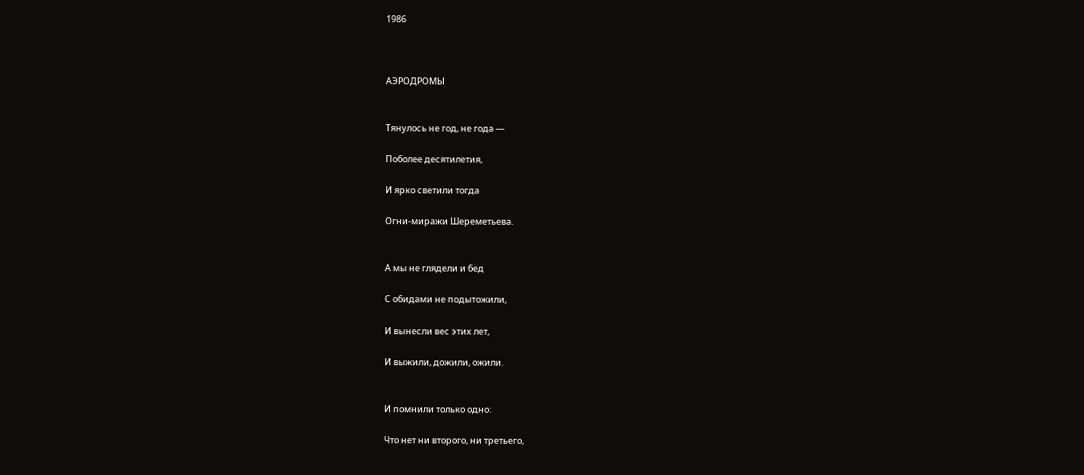1986



АЭРОДРОМЫ


Тянулось не год, не года —

Поболее десятилетия,

И ярко светили тогда

Огни-миражи Шереметьева.


А мы не глядели и бед

С обидами не подытожили,

И вынесли вес этих лет,

И выжили, дожили, ожили.


И помнили только одно:

Что нет ни второго, ни третьего,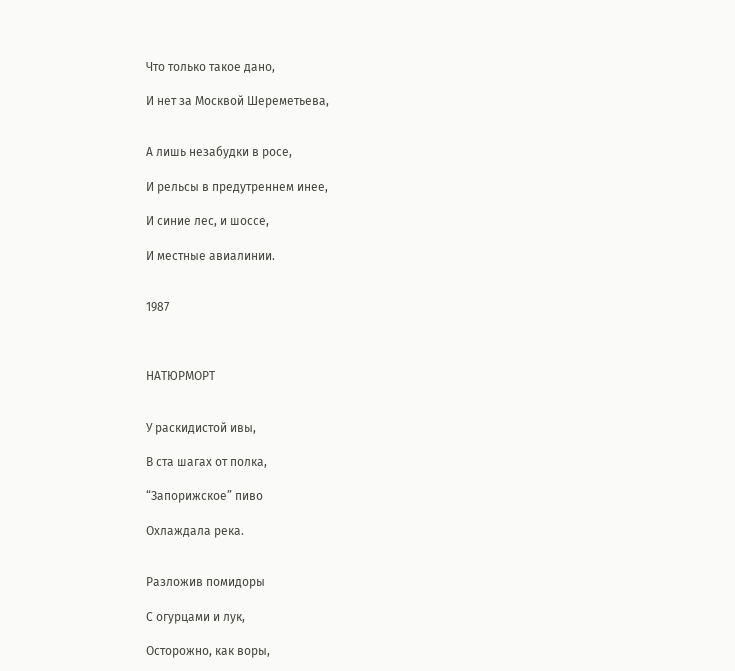Что только такое дано,

И нет за Москвой Шереметьева,


А лишь незабудки в росе,

И рельсы в предутреннем инее,

И синие лес, и шоссе,

И местные авиалинии.


1987



НАТЮРМОРТ


У раскидистой ивы,

В ста шагах от полка,

“Запорижское” пиво

Охлаждала река.


Разложив помидоры

С огурцами и лук,

Осторожно, как воры,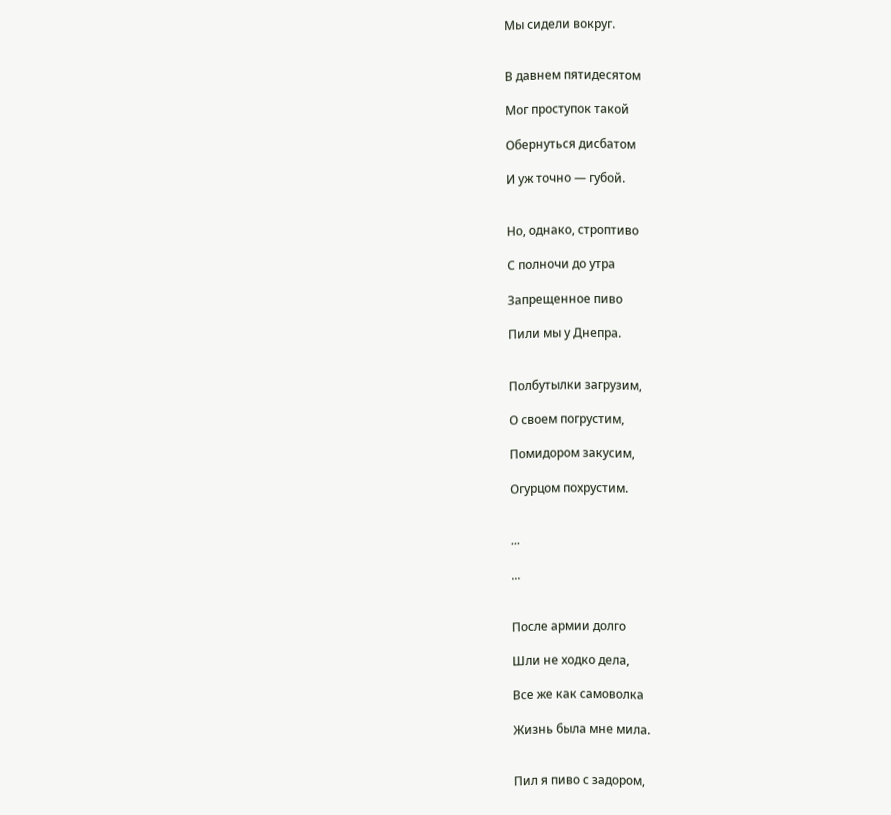Мы сидели вокруг.


В давнем пятидесятом

Мог проступок такой

Обернуться дисбатом

И уж точно — губой.


Но, однако, строптиво

С полночи до утра

Запрещенное пиво

Пили мы у Днепра.


Полбутылки загрузим,

О своем погрустим,

Помидором закусим,

Огурцом похрустим.


...

...


После армии долго

Шли не ходко дела,

Все же как самоволка

Жизнь была мне мила.


Пил я пиво с задором,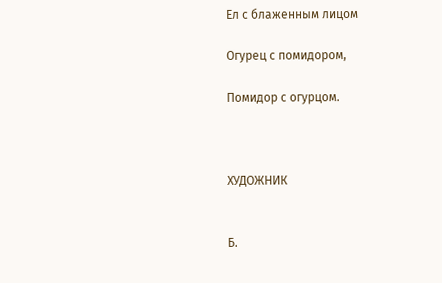Ел с блаженным лицом

Огурец с помидором,

Помидор с огурцом.



ХУДОЖНИК


Б.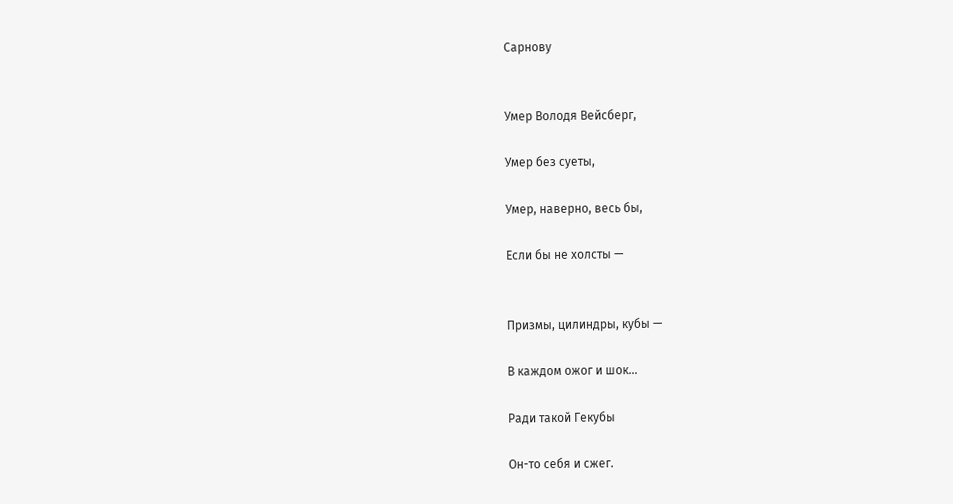Сарнову


Умер Володя Вейсберг,

Умер без суеты,

Умер, наверно, весь бы,

Если бы не холсты —


Призмы, цилиндры, кубы —

В каждом ожог и шок...

Ради такой Гекубы

Он-то себя и сжег.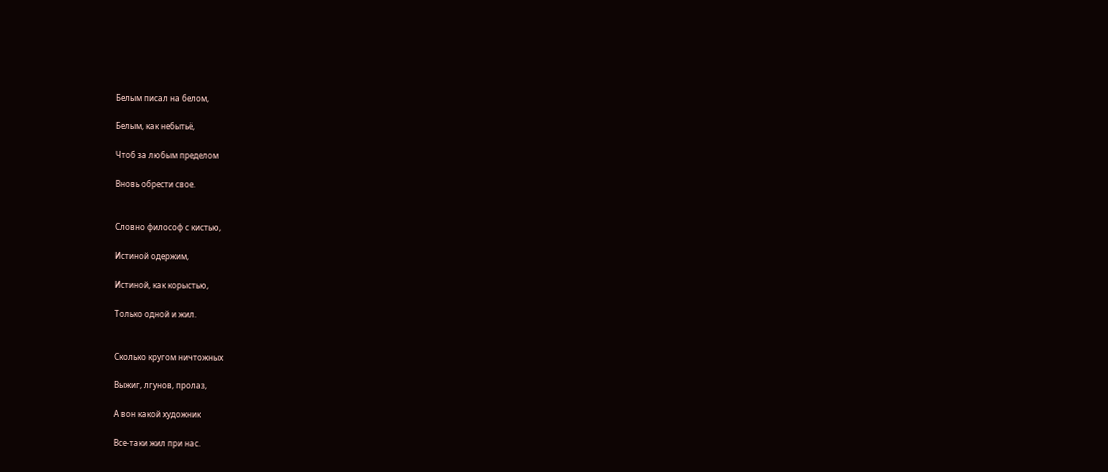Белым писал на белом,

Белым, как небытьё,

Чтоб за любым пределом

Вновь обрести свое.


Словно философ с кистью,

Истиной одержим,

Истиной, как корыстью,

Только одной и жил.


Сколько кругом ничтожных

Выжиг, лгунов, пролаз,

А вон какой художник

Все-таки жил при нас.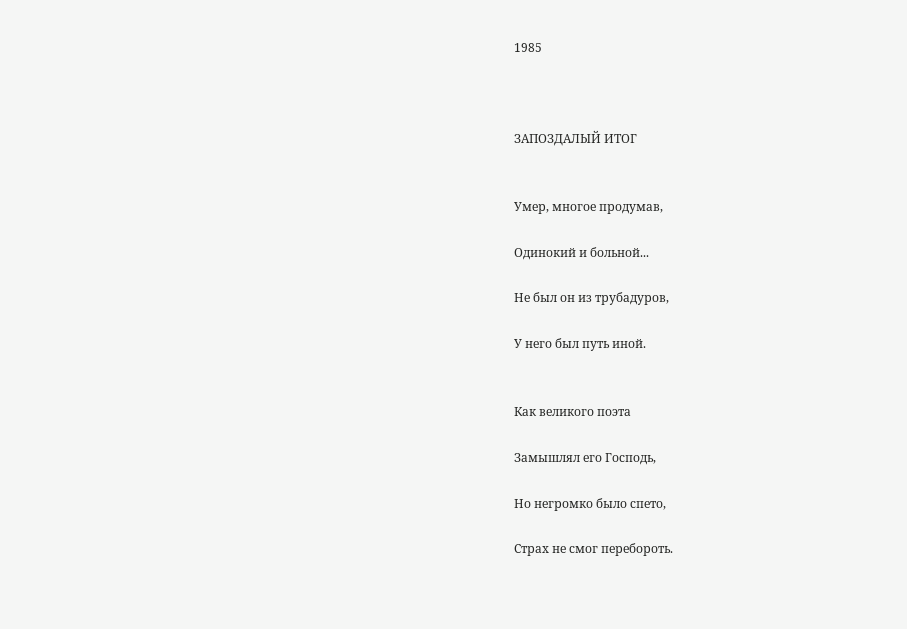1985



ЗАПОЗДАЛЫЙ ИТОГ


Умер, многое продумав,

Одинокий и больной...

Не был он из трубадуров,

У него был путь иной.


Как великого поэта

Замышлял его Господь,

Но негромко было спето,

Страх не смог перебороть.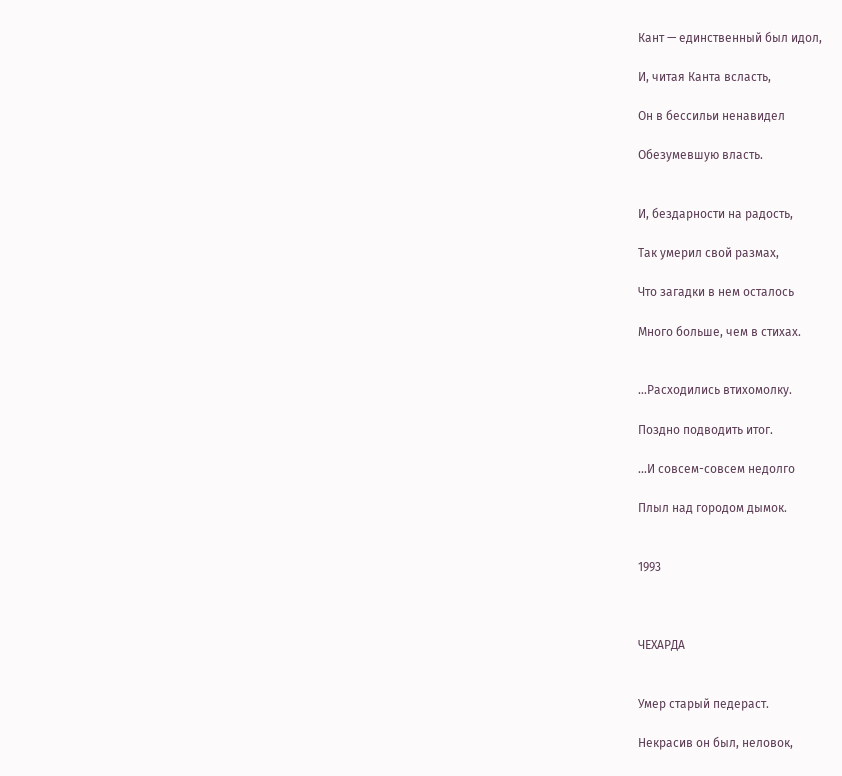Кант — единственный был идол,

И, читая Канта всласть,

Он в бессильи ненавидел

Обезумевшую власть.


И, бездарности на радость,

Так умерил свой размах,

Что загадки в нем осталось

Много больше, чем в стихах.


...Расходились втихомолку.

Поздно подводить итог.

...И совсем-совсем недолго

Плыл над городом дымок.


1993



ЧЕХАРДА


Умер старый педераст.

Некрасив он был, неловок,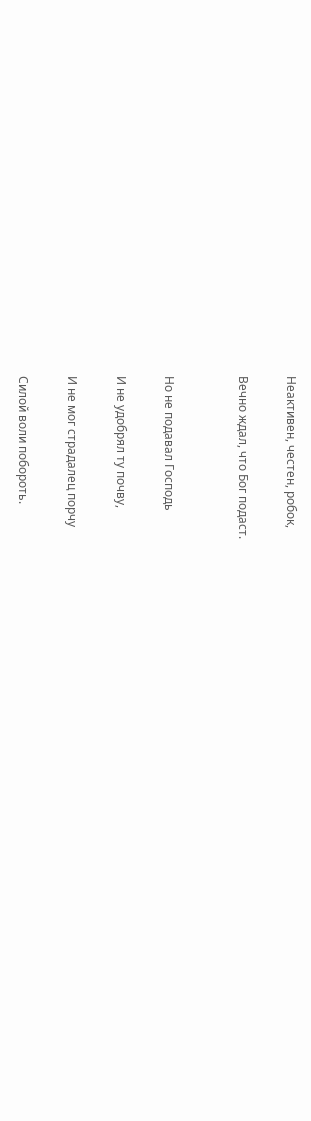Неактивен, честен, робок,

Вечно ждал, что Бог подаст.


Но не подавал Господь

И не удобрял ту почву,

И не мог страдалец порчу

Силой воли побороть.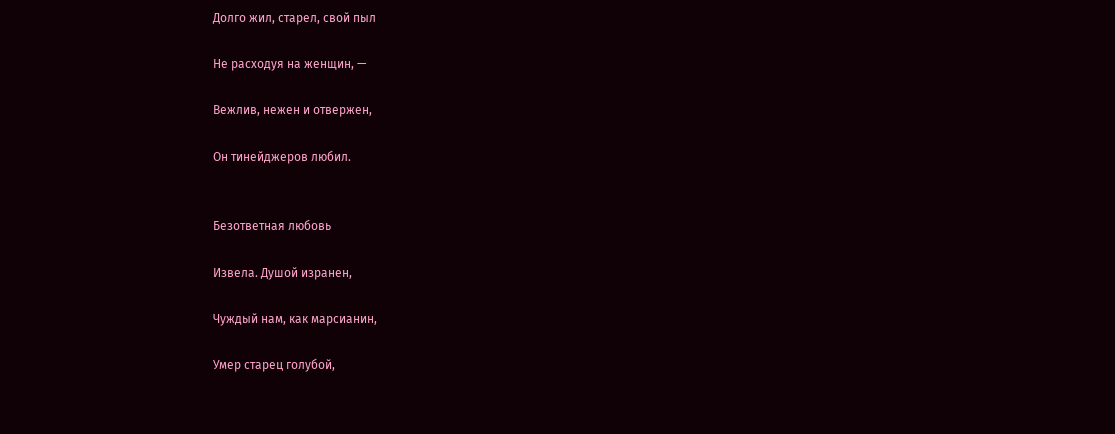Долго жил, старел, свой пыл

Не расходуя на женщин, —

Вежлив, нежен и отвержен,

Он тинейджеров любил.


Безответная любовь

Извела. Душой изранен,

Чуждый нам, как марсианин,

Умер старец голубой,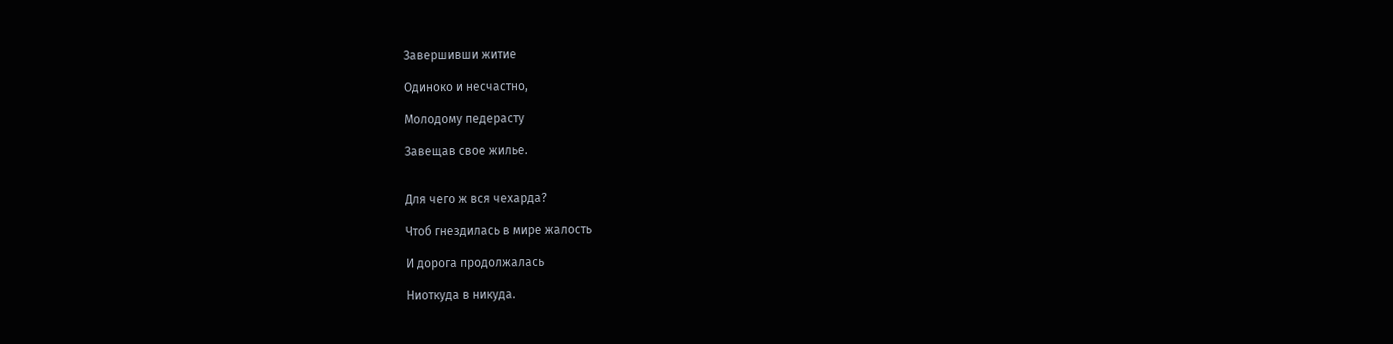Завершивши житие

Одиноко и несчастно,

Молодому педерасту

Завещав свое жилье.


Для чего ж вся чехарда?

Чтоб гнездилась в мире жалость

И дорога продолжалась

Ниоткуда в никуда.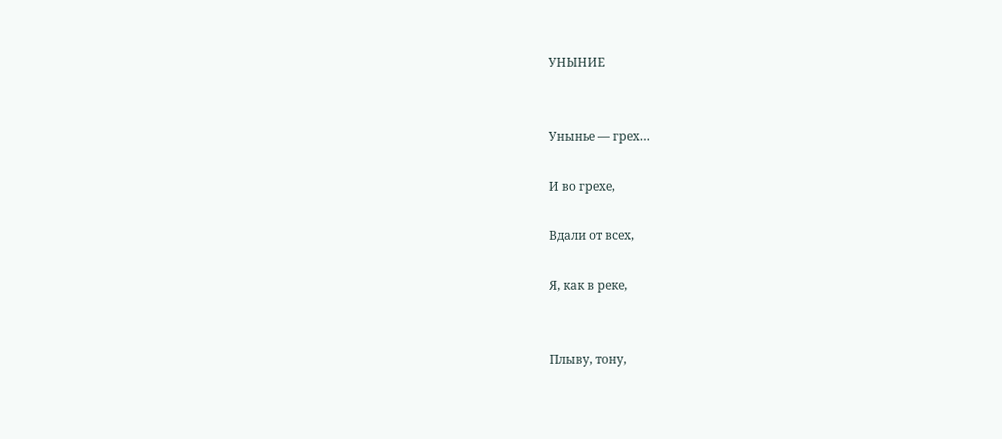УНЫНИЕ


Унынье — грех…

И во грехе,

Вдали от всех,

Я, как в реке,


Плыву, тону,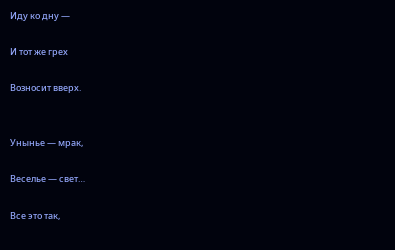Иду ко дну —

И тот же грех

Возносит вверх.


Унынье — мрак,

Веселье — свет…

Все это так,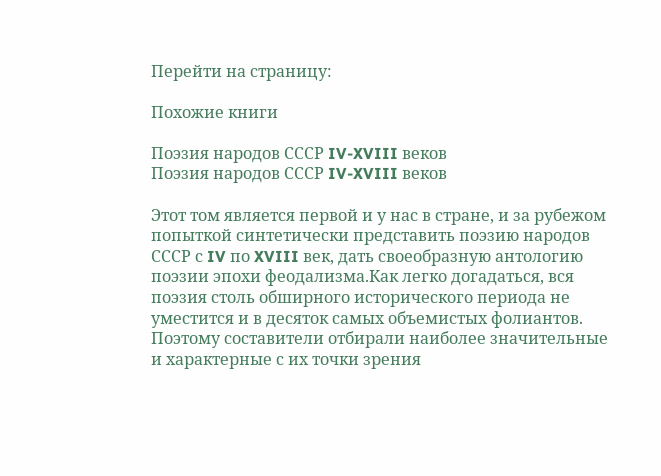Перейти на страницу:

Похожие книги

Поэзия народов СССР IV-XVIII веков
Поэзия народов СССР IV-XVIII веков

Этот том является первой и у нас в стране, и за рубежом попыткой синтетически представить поэзию народов СССР с IV по XVIII век, дать своеобразную антологию поэзии эпохи феодализма.Как легко догадаться, вся поэзия столь обширного исторического периода не уместится и в десяток самых объемистых фолиантов. Поэтому составители отбирали наиболее значительные и характерные с их точки зрения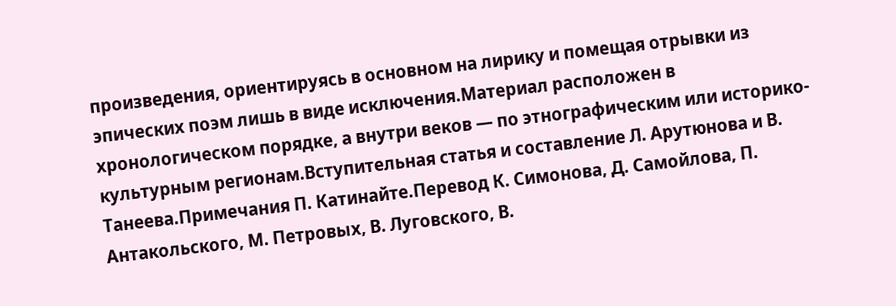произведения, ориентируясь в основном на лирику и помещая отрывки из эпических поэм лишь в виде исключения.Материал расположен в хронологическом порядке, а внутри веков — по этнографическим или историко-культурным регионам.Вступительная статья и составление Л. Арутюнова и В. Танеева.Примечания П. Катинайте.Перевод К. Симонова, Д. Самойлова, П. Антакольского, М. Петровых, В. Луговского, В.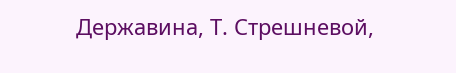Державина, Т. Стрешневой,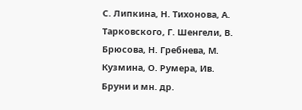С. Липкина, Н. Тихонова, А. Тарковского, Г. Шенгели, В. Брюсова, Н. Гребнева, М. Кузмина, О. Румера, Ив. Бруни и мн. др.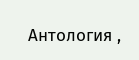Антология ,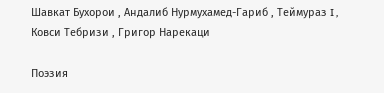Шавкат Бухорои , Андалиб Нурмухамед-Гариб , Теймураз I , Ковси Тебризи , Григор Нарекаци

Поэзия